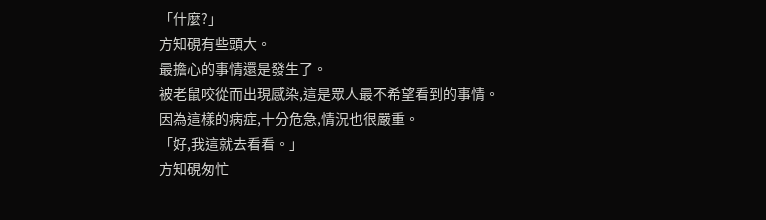「什麼?」
方知硯有些頭大。
最擔心的事情還是發生了。
被老鼠咬從而出現感染,這是眾人最不希望看到的事情。
因為這樣的病症,十分危急,情況也很嚴重。
「好,我這就去看看。」
方知硯匆忙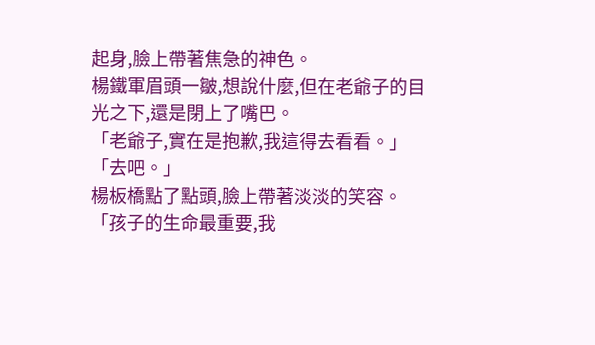起身,臉上帶著焦急的神色。
楊鐵軍眉頭一皺,想說什麼,但在老爺子的目光之下,還是閉上了嘴巴。
「老爺子,實在是抱歉,我這得去看看。」
「去吧。」
楊板橋點了點頭,臉上帶著淡淡的笑容。
「孩子的生命最重要,我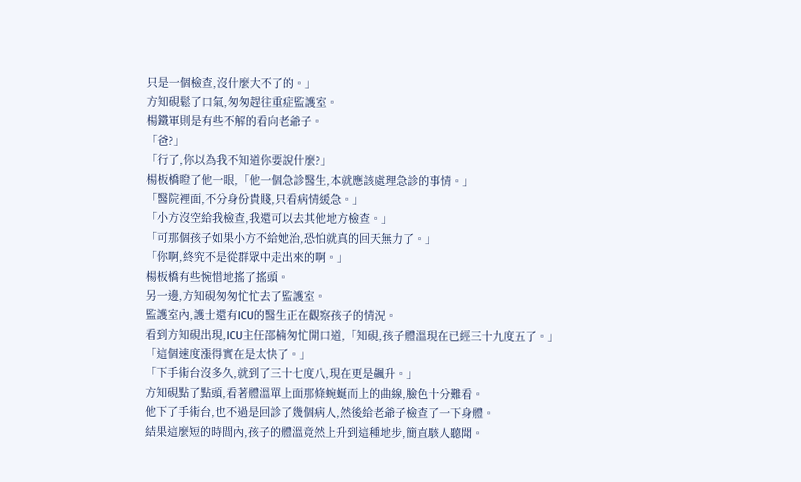只是一個檢查,沒什麼大不了的。」
方知硯鬆了口氣,匆匆趕往重症監護室。
楊鐵軍則是有些不解的看向老爺子。
「爸?」
「行了,你以為我不知道你要說什麼?」
楊板橋瞪了他一眼,「他一個急診醫生,本就應該處理急診的事情。」
「醫院裡面,不分身份貴賤,只看病情緩急。」
「小方沒空給我檢查,我還可以去其他地方檢查。」
「可那個孩子如果小方不給她治,恐怕就真的回天無力了。」
「你啊,終究不是從群眾中走出來的啊。」
楊板橋有些惋惜地搖了搖頭。
另一邊,方知硯匆匆忙忙去了監護室。
監護室內,護士還有ICU的醫生正在觀察孩子的情況。
看到方知硯出現,ICU主任邵楠匆忙開口道,「知硯,孩子體溫現在已經三十九度五了。」
「這個速度漲得實在是太快了。」
「下手術台沒多久,就到了三十七度八,現在更是飆升。」
方知硯點了點頭,看著體溫單上面那條蜿蜒而上的曲線,臉色十分難看。
他下了手術台,也不過是回診了幾個病人,然後給老爺子檢查了一下身體。
結果這麼短的時間內,孩子的體溫竟然上升到這種地步,簡直駭人聽聞。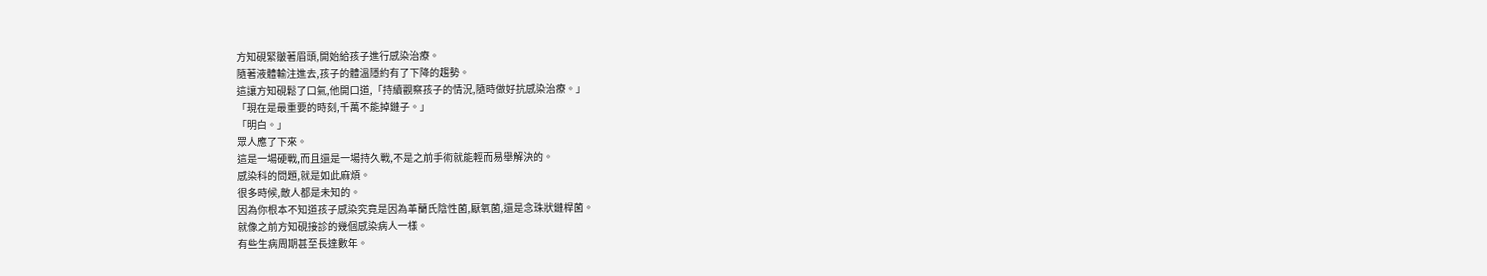方知硯緊皺著眉頭,開始給孩子進行感染治療。
隨著液體輸注進去,孩子的體溫隱約有了下降的趨勢。
這讓方知硯鬆了口氣,他開口道,「持續觀察孩子的情況,隨時做好抗感染治療。」
「現在是最重要的時刻,千萬不能掉鏈子。」
「明白。」
眾人應了下來。
這是一場硬戰,而且還是一場持久戰,不是之前手術就能輕而易舉解決的。
感染科的問題,就是如此麻煩。
很多時候,敵人都是未知的。
因為你根本不知道孩子感染究竟是因為革蘭氏陰性菌,厭氧菌,還是念珠狀鏈桿菌。
就像之前方知硯接診的幾個感染病人一樣。
有些生病周期甚至長達數年。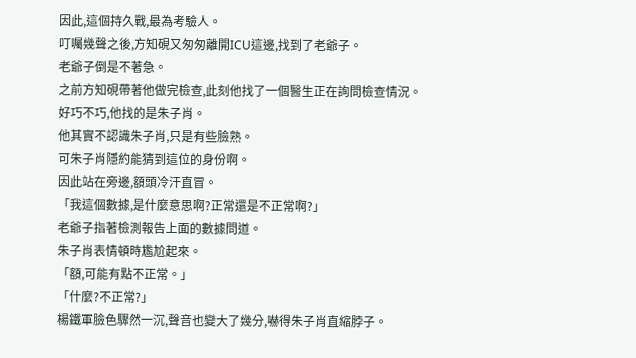因此,這個持久戰,最為考驗人。
叮囑幾聲之後,方知硯又匆匆離開ICU這邊,找到了老爺子。
老爺子倒是不著急。
之前方知硯帶著他做完檢查,此刻他找了一個醫生正在詢問檢查情況。
好巧不巧,他找的是朱子肖。
他其實不認識朱子肖,只是有些臉熟。
可朱子肖隱約能猜到這位的身份啊。
因此站在旁邊,額頭冷汗直冒。
「我這個數據,是什麼意思啊?正常還是不正常啊?」
老爺子指著檢測報告上面的數據問道。
朱子肖表情頓時尷尬起來。
「額,可能有點不正常。」
「什麼?不正常?」
楊鐵軍臉色驟然一沉,聲音也變大了幾分,嚇得朱子肖直縮脖子。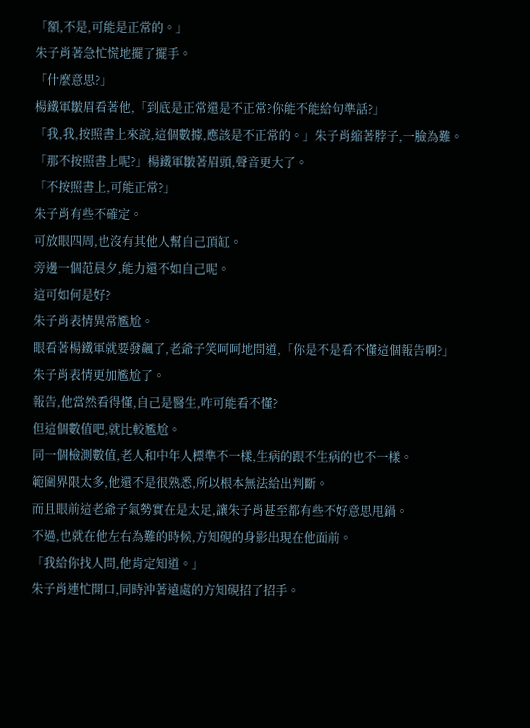「額,不是,可能是正常的。」
朱子肖著急忙慌地擺了擺手。
「什麼意思?」
楊鐵軍皺眉看著他,「到底是正常還是不正常?你能不能給句準話?」
「我,我,按照書上來說,這個數據,應該是不正常的。」朱子肖縮著脖子,一臉為難。
「那不按照書上呢?」楊鐵軍皺著眉頭,聲音更大了。
「不按照書上,可能正常?」
朱子肖有些不確定。
可放眼四周,也沒有其他人幫自己頂缸。
旁邊一個范晨夕,能力還不如自己呢。
這可如何是好?
朱子肖表情異常尷尬。
眼看著楊鐵軍就要發飆了,老爺子笑呵呵地問道,「你是不是看不懂這個報告啊?」
朱子肖表情更加尷尬了。
報告,他當然看得懂,自己是醫生,咋可能看不懂?
但這個數值吧,就比較尷尬。
同一個檢測數值,老人和中年人標準不一樣,生病的跟不生病的也不一樣。
範圍界限太多,他還不是很熟悉,所以根本無法給出判斷。
而且眼前這老爺子氣勢實在是太足,讓朱子肖甚至都有些不好意思甩鍋。
不過,也就在他左右為難的時候,方知硯的身影出現在他面前。
「我給你找人問,他肯定知道。」
朱子肖連忙開口,同時沖著遠處的方知硯招了招手。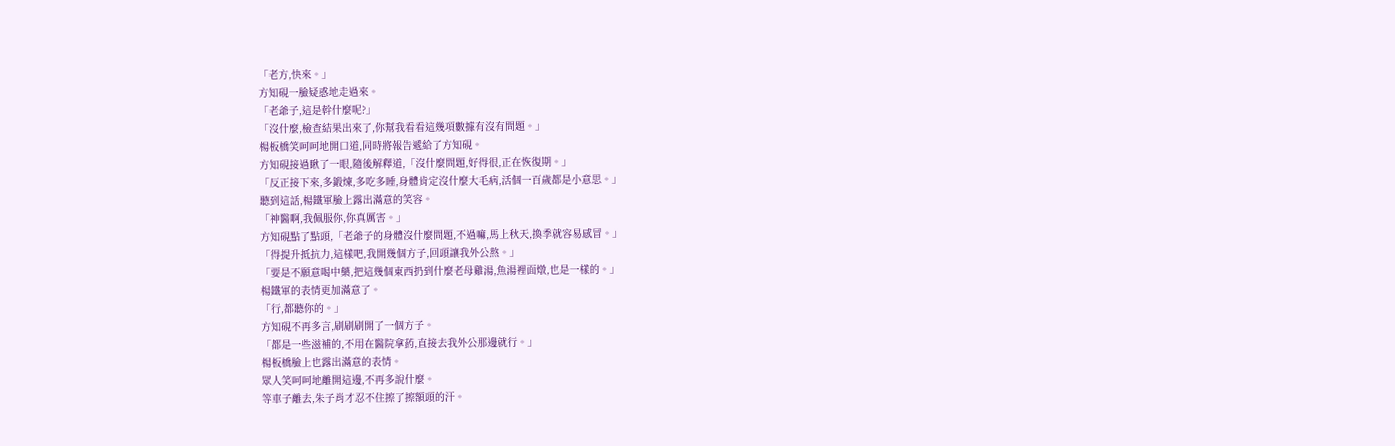「老方,快來。」
方知硯一臉疑惑地走過來。
「老爺子,這是幹什麼呢?」
「沒什麼,檢查結果出來了,你幫我看看這幾項數據有沒有問題。」
楊板橋笑呵呵地開口道,同時將報告遞給了方知硯。
方知硯接過瞅了一眼,隨後解釋道,「沒什麼問題,好得很,正在恢復期。」
「反正接下來,多鍛煉,多吃多睡,身體肯定沒什麼大毛病,活個一百歲都是小意思。」
聽到這話,楊鐵軍臉上露出滿意的笑容。
「神醫啊,我佩服你,你真厲害。」
方知硯點了點頭,「老爺子的身體沒什麼問題,不過嘛,馬上秋天,換季就容易感冒。」
「得提升抵抗力,這樣吧,我開幾個方子,回頭讓我外公熬。」
「要是不願意喝中藥,把這幾個東西扔到什麼老母雞湯,魚湯裡面燉,也是一樣的。」
楊鐵軍的表情更加滿意了。
「行,都聽你的。」
方知硯不再多言,刷刷刷開了一個方子。
「都是一些滋補的,不用在醫院拿葯,直接去我外公那邊就行。」
楊板橋臉上也露出滿意的表情。
眾人笑呵呵地離開這邊,不再多說什麼。
等車子離去,朱子肖才忍不住擦了擦額頭的汗。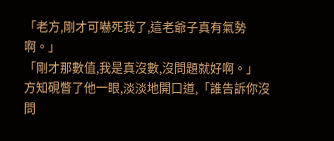「老方,剛才可嚇死我了,這老爺子真有氣勢啊。」
「剛才那數值,我是真沒數,沒問題就好啊。」
方知硯瞥了他一眼,淡淡地開口道,「誰告訴你沒問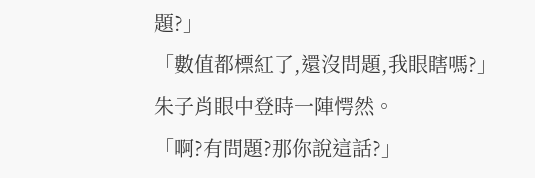題?」
「數值都標紅了,還沒問題,我眼瞎嗎?」
朱子肖眼中登時一陣愕然。
「啊?有問題?那你說這話?」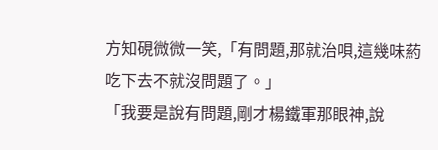方知硯微微一笑,「有問題,那就治唄,這幾味葯吃下去不就沒問題了。」
「我要是說有問題,剛才楊鐵軍那眼神,說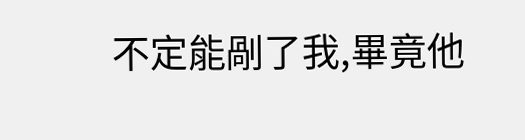不定能剮了我,畢竟他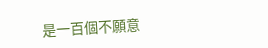是一百個不願意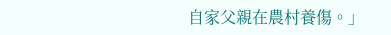自家父親在農村養傷。」